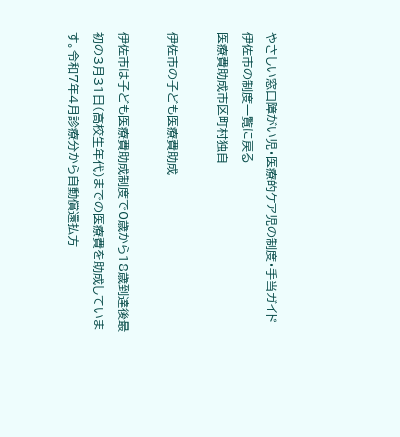やさしい窓口障がい児・医療的ケア児の制度・手当ガイド
伊佐市の制度一覧に戻る
医療費助成市区町村独自

伊佐市の子ども医療費助成

伊佐市は子ども医療費助成制度で0歳から18歳到達後最初の3月31日(高校生年代)までの医療費を助成しています。令和7年4月診療分から自動償還払方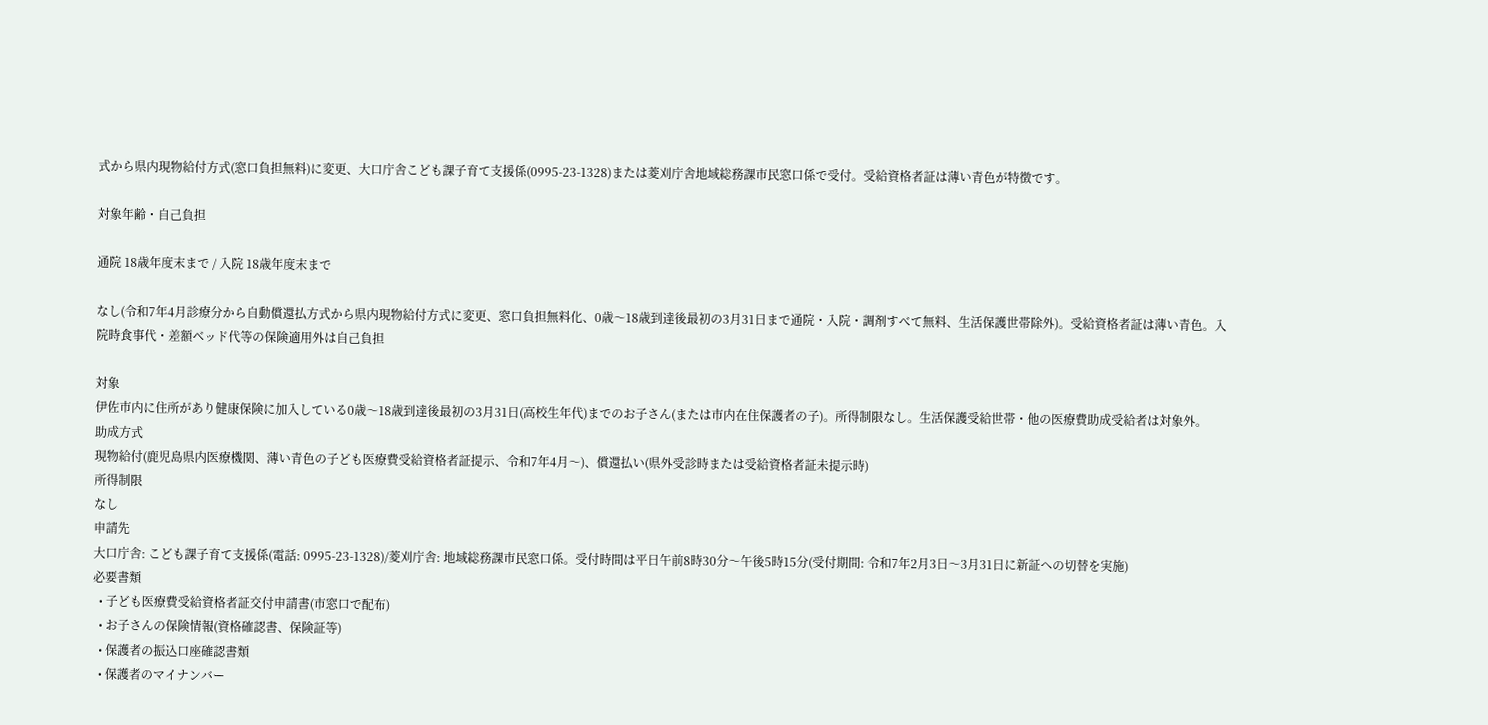式から県内現物給付方式(窓口負担無料)に変更、大口庁舎こども課子育て支援係(0995-23-1328)または菱刈庁舎地域総務課市民窓口係で受付。受給資格者証は薄い青色が特徴です。

対象年齢・自己負担

通院 18歳年度末まで / 入院 18歳年度末まで

なし(令和7年4月診療分から自動償還払方式から県内現物給付方式に変更、窓口負担無料化、0歳〜18歳到達後最初の3月31日まで通院・入院・調剤すべて無料、生活保護世帯除外)。受給資格者証は薄い青色。入院時食事代・差額ベッド代等の保険適用外は自己負担

対象
伊佐市内に住所があり健康保険に加入している0歳〜18歳到達後最初の3月31日(高校生年代)までのお子さん(または市内在住保護者の子)。所得制限なし。生活保護受給世帯・他の医療費助成受給者は対象外。
助成方式
現物給付(鹿児島県内医療機関、薄い青色の子ども医療費受給資格者証提示、令和7年4月〜)、償還払い(県外受診時または受給資格者証未提示時)
所得制限
なし
申請先
大口庁舎: こども課子育て支援係(電話: 0995-23-1328)/菱刈庁舎: 地域総務課市民窓口係。受付時間は平日午前8時30分〜午後5時15分(受付期間: 令和7年2月3日〜3月31日に新証への切替を実施)
必要書類
  • 子ども医療費受給資格者証交付申請書(市窓口で配布)
  • お子さんの保険情報(資格確認書、保険証等)
  • 保護者の振込口座確認書類
  • 保護者のマイナンバー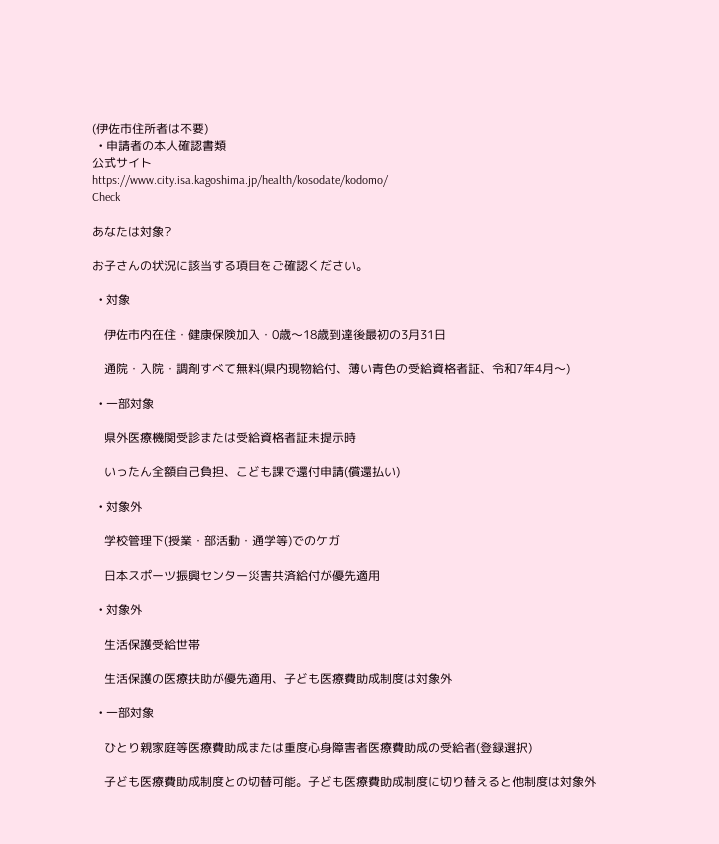(伊佐市住所者は不要)
  • 申請者の本人確認書類
公式サイト
https://www.city.isa.kagoshima.jp/health/kosodate/kodomo/
Check

あなたは対象?

お子さんの状況に該当する項目をご確認ください。

  • 対象

    伊佐市内在住・健康保険加入・0歳〜18歳到達後最初の3月31日

    通院・入院・調剤すべて無料(県内現物給付、薄い青色の受給資格者証、令和7年4月〜)

  • 一部対象

    県外医療機関受診または受給資格者証未提示時

    いったん全額自己負担、こども課で還付申請(償還払い)

  • 対象外

    学校管理下(授業・部活動・通学等)でのケガ

    日本スポーツ振興センター災害共済給付が優先適用

  • 対象外

    生活保護受給世帯

    生活保護の医療扶助が優先適用、子ども医療費助成制度は対象外

  • 一部対象

    ひとり親家庭等医療費助成または重度心身障害者医療費助成の受給者(登録選択)

    子ども医療費助成制度との切替可能。子ども医療費助成制度に切り替えると他制度は対象外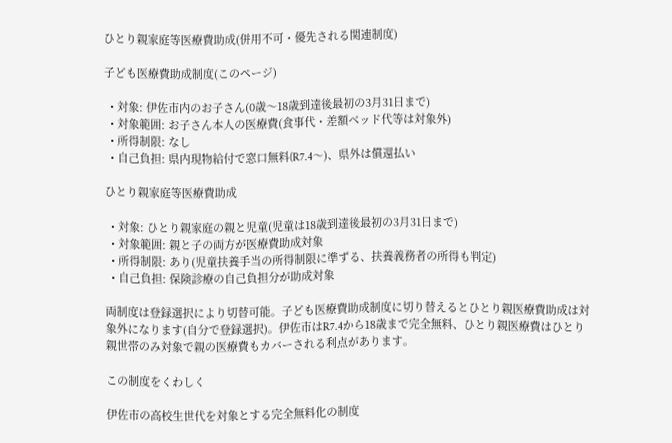ひとり親家庭等医療費助成(併用不可・優先される関連制度)

子ども医療費助成制度(このページ)

  • 対象: 伊佐市内のお子さん(0歳〜18歳到達後最初の3月31日まで)
  • 対象範囲: お子さん本人の医療費(食事代・差額ベッド代等は対象外)
  • 所得制限: なし
  • 自己負担: 県内現物給付で窓口無料(R7.4〜)、県外は償還払い

ひとり親家庭等医療費助成

  • 対象: ひとり親家庭の親と児童(児童は18歳到達後最初の3月31日まで)
  • 対象範囲: 親と子の両方が医療費助成対象
  • 所得制限: あり(児童扶養手当の所得制限に準ずる、扶養義務者の所得も判定)
  • 自己負担: 保険診療の自己負担分が助成対象

両制度は登録選択により切替可能。子ども医療費助成制度に切り替えるとひとり親医療費助成は対象外になります(自分で登録選択)。伊佐市はR7.4から18歳まで完全無料、ひとり親医療費はひとり親世帯のみ対象で親の医療費もカバーされる利点があります。

この制度をくわしく

伊佐市の高校生世代を対象とする完全無料化の制度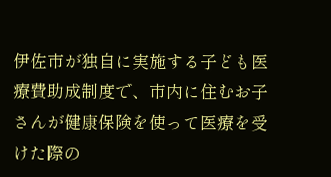伊佐市が独自に実施する子ども医療費助成制度で、市内に住むお子さんが健康保険を使って医療を受けた際の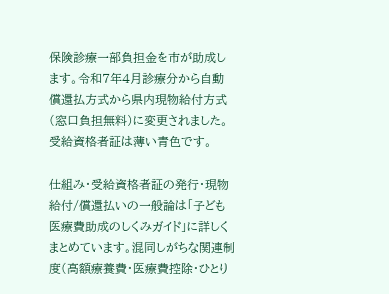保険診療一部負担金を市が助成します。令和7年4月診療分から自動償還払方式から県内現物給付方式(窓口負担無料)に変更されました。受給資格者証は薄い青色です。

仕組み・受給資格者証の発行・現物給付/償還払いの一般論は「子ども医療費助成のしくみガイド」に詳しくまとめています。混同しがちな関連制度(高額療養費・医療費控除・ひとり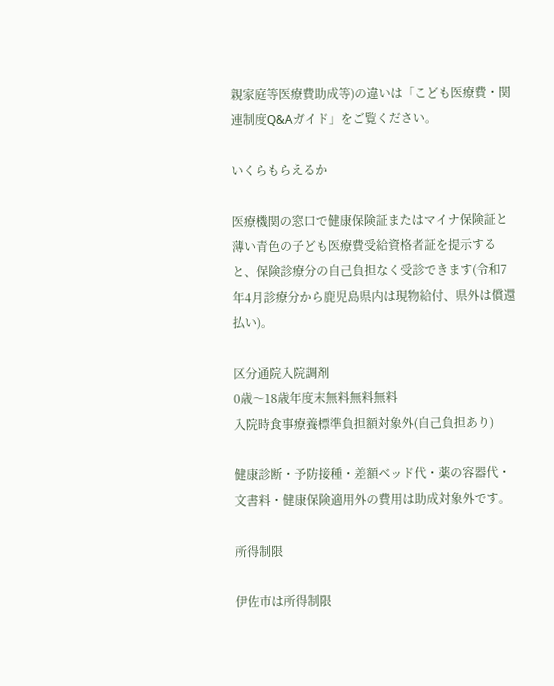親家庭等医療費助成等)の違いは「こども医療費・関連制度Q&Aガイド」をご覧ください。

いくらもらえるか

医療機関の窓口で健康保険証またはマイナ保険証と薄い青色の子ども医療費受給資格者証を提示すると、保険診療分の自己負担なく受診できます(令和7年4月診療分から鹿児島県内は現物給付、県外は償還払い)。

区分通院入院調剤
0歳〜18歳年度末無料無料無料
入院時食事療養標準負担額対象外(自己負担あり)

健康診断・予防接種・差額ベッド代・薬の容器代・文書料・健康保険適用外の費用は助成対象外です。

所得制限

伊佐市は所得制限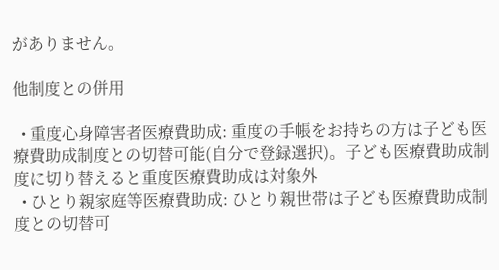がありません。

他制度との併用

  • 重度心身障害者医療費助成: 重度の手帳をお持ちの方は子ども医療費助成制度との切替可能(自分で登録選択)。子ども医療費助成制度に切り替えると重度医療費助成は対象外
  • ひとり親家庭等医療費助成: ひとり親世帯は子ども医療費助成制度との切替可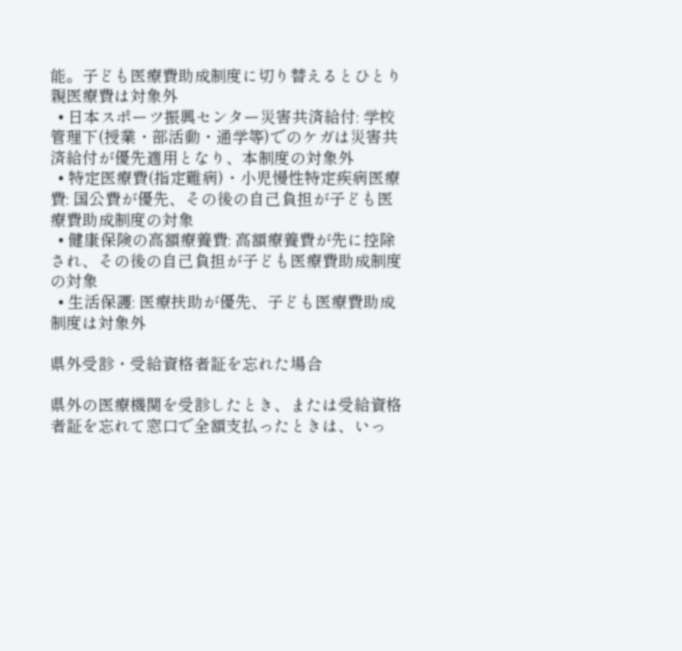能。子ども医療費助成制度に切り替えるとひとり親医療費は対象外
  • 日本スポーツ振興センター災害共済給付: 学校管理下(授業・部活動・通学等)でのケガは災害共済給付が優先適用となり、本制度の対象外
  • 特定医療費(指定難病)・小児慢性特定疾病医療費: 国公費が優先、その後の自己負担が子ども医療費助成制度の対象
  • 健康保険の高額療養費: 高額療養費が先に控除され、その後の自己負担が子ども医療費助成制度の対象
  • 生活保護: 医療扶助が優先、子ども医療費助成制度は対象外

県外受診・受給資格者証を忘れた場合

県外の医療機関を受診したとき、または受給資格者証を忘れて窓口で全額支払ったときは、いっ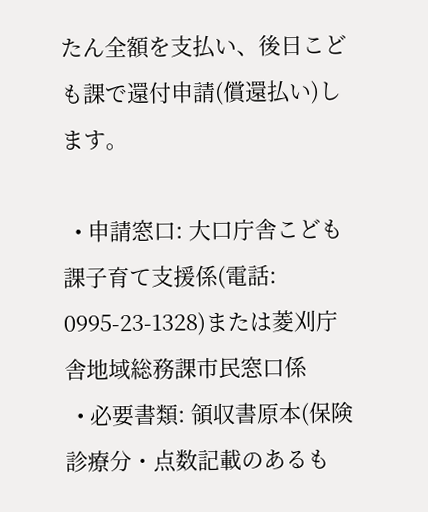たん全額を支払い、後日こども課で還付申請(償還払い)します。

  • 申請窓口: 大口庁舎こども課子育て支援係(電話: 0995-23-1328)または菱刈庁舎地域総務課市民窓口係
  • 必要書類: 領収書原本(保険診療分・点数記載のあるも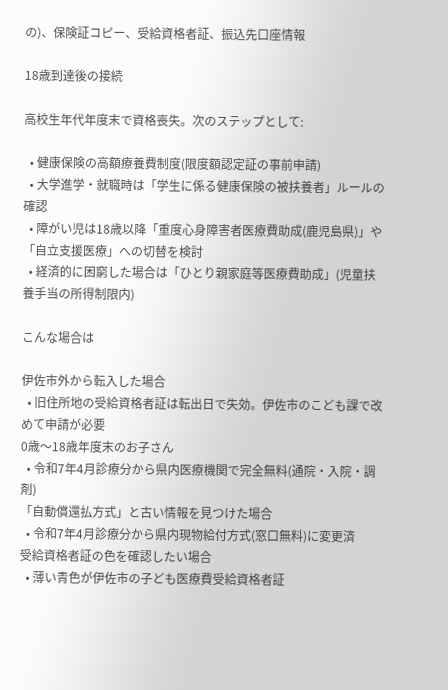の)、保険証コピー、受給資格者証、振込先口座情報

18歳到達後の接続

高校生年代年度末で資格喪失。次のステップとして:

  • 健康保険の高額療養費制度(限度額認定証の事前申請)
  • 大学進学・就職時は「学生に係る健康保険の被扶養者」ルールの確認
  • 障がい児は18歳以降「重度心身障害者医療費助成(鹿児島県)」や「自立支援医療」への切替を検討
  • 経済的に困窮した場合は「ひとり親家庭等医療費助成」(児童扶養手当の所得制限内)

こんな場合は

伊佐市外から転入した場合
  • 旧住所地の受給資格者証は転出日で失効。伊佐市のこども課で改めて申請が必要
0歳〜18歳年度末のお子さん
  • 令和7年4月診療分から県内医療機関で完全無料(通院・入院・調剤)
「自動償還払方式」と古い情報を見つけた場合
  • 令和7年4月診療分から県内現物給付方式(窓口無料)に変更済
受給資格者証の色を確認したい場合
  • 薄い青色が伊佐市の子ども医療費受給資格者証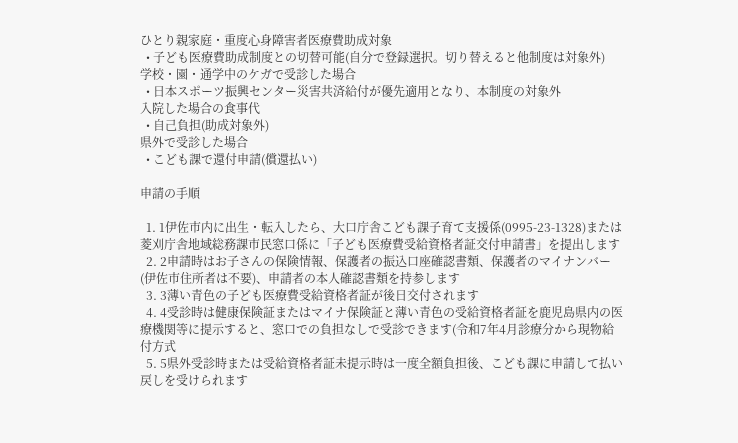ひとり親家庭・重度心身障害者医療費助成対象
  • 子ども医療費助成制度との切替可能(自分で登録選択。切り替えると他制度は対象外)
学校・園・通学中のケガで受診した場合
  • 日本スポーツ振興センター災害共済給付が優先適用となり、本制度の対象外
入院した場合の食事代
  • 自己負担(助成対象外)
県外で受診した場合
  • こども課で還付申請(償還払い)

申請の手順

  1. 1伊佐市内に出生・転入したら、大口庁舎こども課子育て支援係(0995-23-1328)または菱刈庁舎地域総務課市民窓口係に「子ども医療費受給資格者証交付申請書」を提出します
  2. 2申請時はお子さんの保険情報、保護者の振込口座確認書類、保護者のマイナンバー(伊佐市住所者は不要)、申請者の本人確認書類を持参します
  3. 3薄い青色の子ども医療費受給資格者証が後日交付されます
  4. 4受診時は健康保険証またはマイナ保険証と薄い青色の受給資格者証を鹿児島県内の医療機関等に提示すると、窓口での負担なしで受診できます(令和7年4月診療分から現物給付方式
  5. 5県外受診時または受給資格者証未提示時は一度全額負担後、こども課に申請して払い戻しを受けられます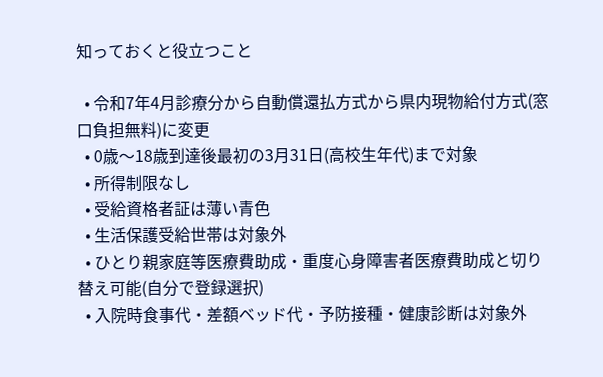知っておくと役立つこと

  • 令和7年4月診療分から自動償還払方式から県内現物給付方式(窓口負担無料)に変更
  • 0歳〜18歳到達後最初の3月31日(高校生年代)まで対象
  • 所得制限なし
  • 受給資格者証は薄い青色
  • 生活保護受給世帯は対象外
  • ひとり親家庭等医療費助成・重度心身障害者医療費助成と切り替え可能(自分で登録選択)
  • 入院時食事代・差額ベッド代・予防接種・健康診断は対象外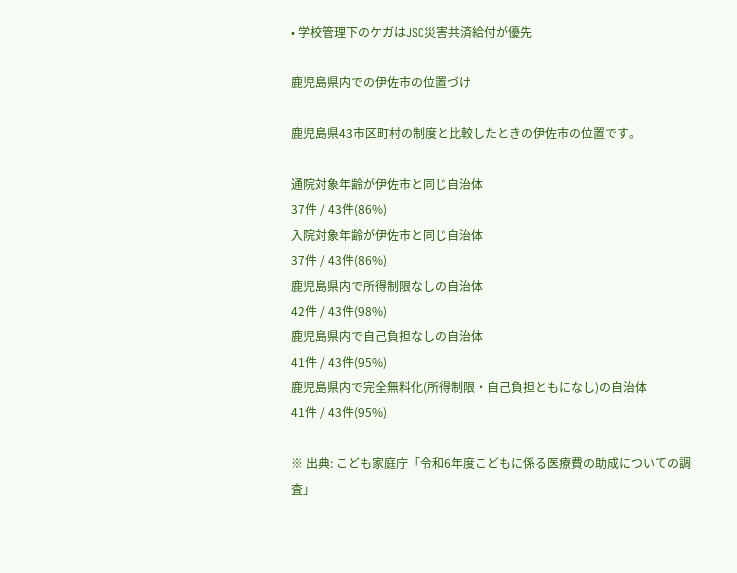• 学校管理下のケガはJSC災害共済給付が優先

鹿児島県内での伊佐市の位置づけ

鹿児島県43市区町村の制度と比較したときの伊佐市の位置です。

通院対象年齢が伊佐市と同じ自治体
37件 / 43件(86%)
入院対象年齢が伊佐市と同じ自治体
37件 / 43件(86%)
鹿児島県内で所得制限なしの自治体
42件 / 43件(98%)
鹿児島県内で自己負担なしの自治体
41件 / 43件(95%)
鹿児島県内で完全無料化(所得制限・自己負担ともになし)の自治体
41件 / 43件(95%)

※ 出典: こども家庭庁「令和6年度こどもに係る医療費の助成についての調査」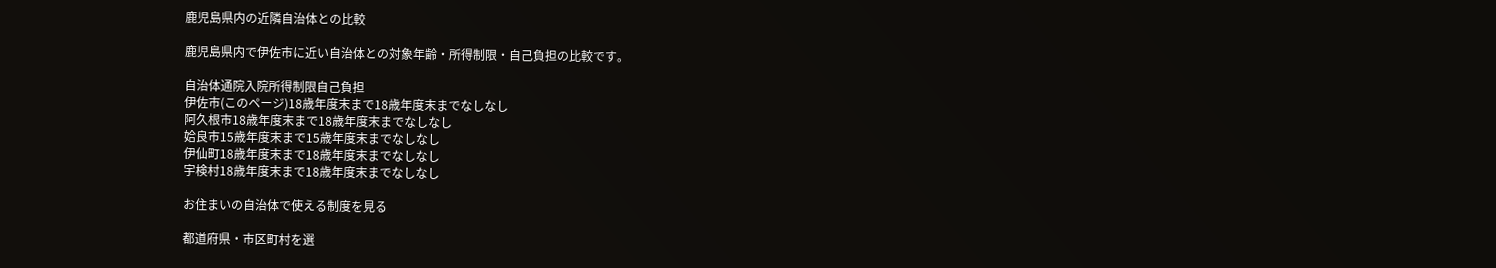鹿児島県内の近隣自治体との比較

鹿児島県内で伊佐市に近い自治体との対象年齢・所得制限・自己負担の比較です。

自治体通院入院所得制限自己負担
伊佐市(このページ)18歳年度末まで18歳年度末までなしなし
阿久根市18歳年度末まで18歳年度末までなしなし
姶良市15歳年度末まで15歳年度末までなしなし
伊仙町18歳年度末まで18歳年度末までなしなし
宇検村18歳年度末まで18歳年度末までなしなし

お住まいの自治体で使える制度を見る

都道府県・市区町村を選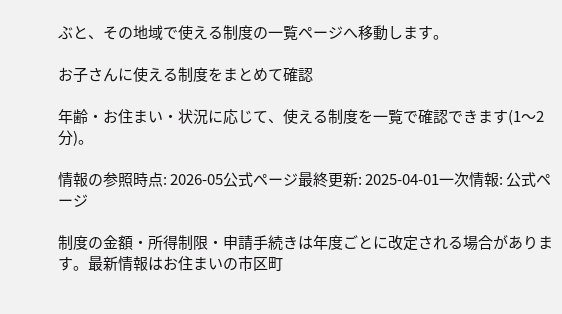ぶと、その地域で使える制度の一覧ページへ移動します。

お子さんに使える制度をまとめて確認

年齢・お住まい・状況に応じて、使える制度を一覧で確認できます(1〜2分)。

情報の参照時点: 2026-05公式ページ最終更新: 2025-04-01一次情報: 公式ページ

制度の金額・所得制限・申請手続きは年度ごとに改定される場合があります。最新情報はお住まいの市区町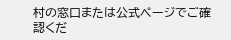村の窓口または公式ページでご確認くだ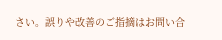さい。誤りや改善のご指摘はお問い合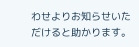わせよりお知らせいただけると助かります。